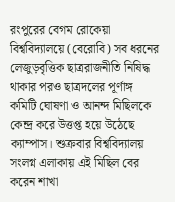রংপুরের বেগম রোকেয়া বিশ্ববিদ্যালয়ে (বেরোবি) সব ধরনের লেজুড়বৃত্তিক ছাত্ররাজনীতি নিষিদ্ধ থাকার পরও ছাত্রদলের পূর্ণাঙ্গ কমিটি ঘোষণা ও আনন্দ মিছিলকে কেন্দ্র করে উত্তপ্ত হয়ে উঠেছে ক্যাম্পাস। শুক্রবার বিশ্ববিদ্যালয় সংলগ্ন এলাকায় এই মিছিল বের করেন শাখা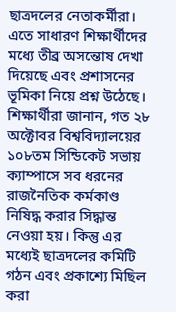ছাত্রদলের নেতাকর্মীরা। এতে সাধারণ শিক্ষার্থীদের মধ্যে তীব্র অসন্তোষ দেখা দিয়েছে এবং প্রশাসনের ভূমিকা নিয়ে প্রশ্ন উঠেছে।
শিক্ষার্থীরা জানান, গত ২৮ অক্টোবর বিশ্ববিদ্যালয়ের ১০৮তম সিন্ডিকেট সভায় ক্যাম্পাসে সব ধরনের রাজনৈতিক কর্মকাণ্ড নিষিদ্ধ করার সিদ্ধান্ত নেওয়া হয়। কিন্তু এর মধ্যেই ছাত্রদলের কমিটি গঠন এবং প্রকাশ্যে মিছিল করা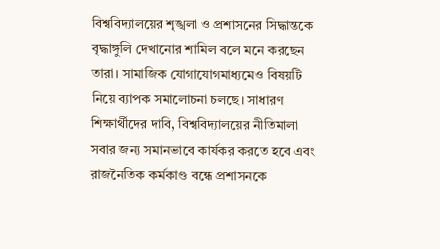বিশ্ববিদ্যালয়ের শৃঙ্খলা ও প্রশাসনের সিদ্ধান্তকে বৃদ্ধাঙ্গুলি দেখানোর শামিল বলে মনে করছেন তারা। সামাজিক যোগাযোগমাধ্যমেও বিষয়টি নিয়ে ব্যাপক সমালোচনা চলছে। সাধারণ শিক্ষার্থীদের দাবি, বিশ্ববিদ্যালয়ের নীতিমালা সবার জন্য সমানভাবে কার্যকর করতে হবে এবং রাজনৈতিক কর্মকাণ্ড বন্ধে প্রশাসনকে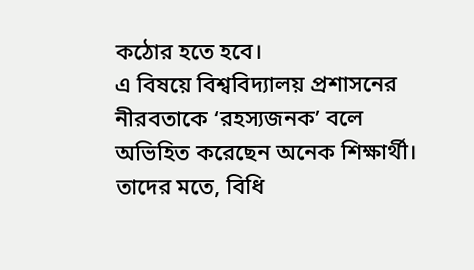কঠোর হতে হবে।
এ বিষয়ে বিশ্ববিদ্যালয় প্রশাসনের নীরবতাকে ‘রহস্যজনক’ বলে অভিহিত করেছেন অনেক শিক্ষার্থী। তাদের মতে, বিধি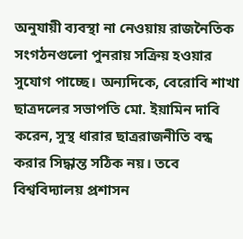অনুযায়ী ব্যবস্থা না নেওয়ায় রাজনৈতিক সংগঠনগুলো পুনরায় সক্রিয় হওয়ার সুযোগ পাচ্ছে। অন্যদিকে, বেরোবি শাখা ছাত্রদলের সভাপতি মো. ইয়ামিন দাবি করেন, সুস্থ ধারার ছাত্ররাজনীতি বন্ধ করার সিদ্ধান্ত সঠিক নয়। তবে বিশ্ববিদ্যালয় প্রশাসন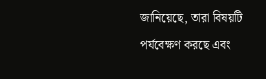জানিয়েছে, তারা বিষয়টি পর্যবেক্ষণ করছে এবং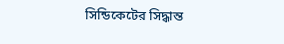সিন্ডিকেটের সিদ্ধান্ত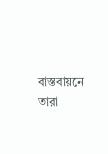বাস্তবায়নে তারা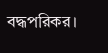বদ্ধপরিকর।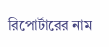রিপোর্টারের নাম